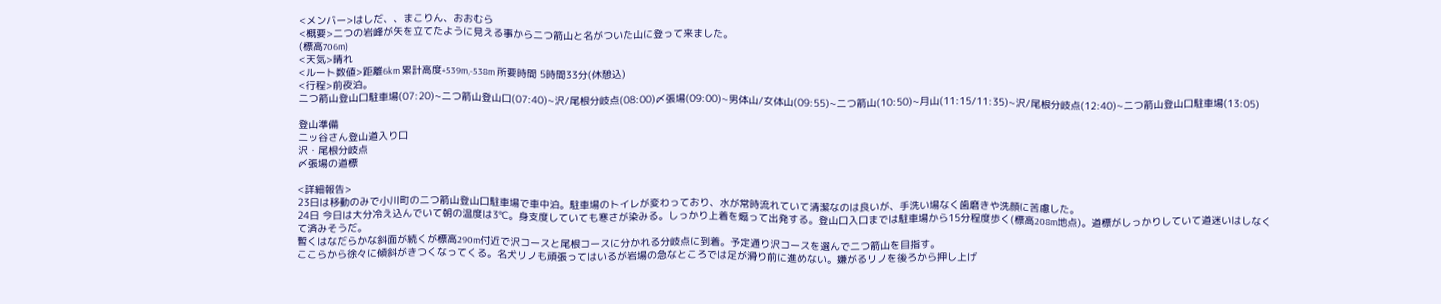<メンバー>はしだ、、まこりん、おおむら
<概要>二つの岩峰が矢を立てたように見える事から二つ箭山と名がついた山に登って来ました。
(標高706m)
<天気>晴れ
<ルート数値>距離6km 累計高度+539m,-538m 所要時間 5時間33分(休憩込)
<行程>前夜泊。
二つ箭山登山口駐車場(07:20)~二つ箭山登山口(07:40)~沢/尾根分岐点(08:00)〆張場(09:00)~男体山/女体山(09:55)~二つ箭山(10:50)~月山(11:15/11:35)~沢/尾根分岐点(12:40)~二つ箭山登山口駐車場(13:05)

登山準備
二ッ谷さん登山道入り口
沢・尾根分岐点
〆張場の道標

<詳細報告>
23日は移動のみで小川町の二つ箭山登山口駐車場で車中泊。駐車場のトイレが変わっており、水が常時流れていて清潔なのは良いが、手洗い場なく歯磨きや洗顔に苦慮した。
24日 今日は大分冷え込んでいて朝の温度は3℃。身支度していても寒さが染みる。しっかり上着を煽って出発する。登山口入口までは駐車場から15分程度歩く(標高208m地点)。道標がしっかりしていて道迷いはしなくて済みそうだ。
暫くはなだらかな斜面が続くが標高290m付近で沢コースと尾根コースに分かれる分岐点に到着。予定通り沢コースを選んで二つ箭山を目指す。
ここらから徐々に傾斜がきつくなってくる。名犬リノも頑張ってはいるが岩場の急なところでは足が滑り前に進めない。嫌がるリノを後ろから押し上げ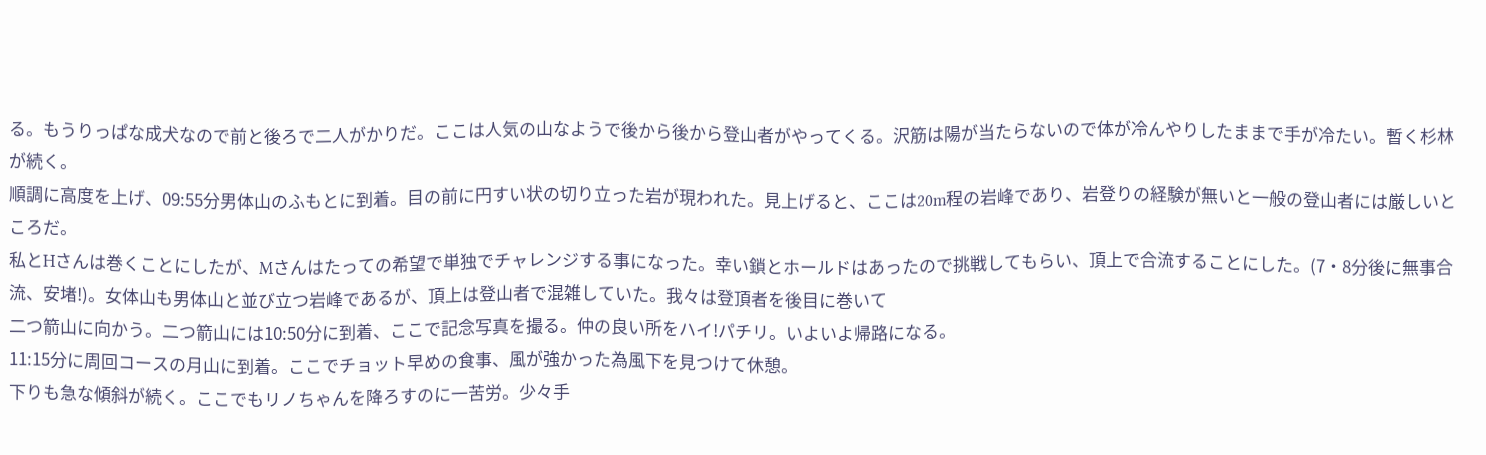る。もうりっぱな成犬なので前と後ろで二人がかりだ。ここは人気の山なようで後から後から登山者がやってくる。沢筋は陽が当たらないので体が冷んやりしたままで手が冷たい。暫く杉林が続く。
順調に高度を上げ、09:55分男体山のふもとに到着。目の前に円すい状の切り立った岩が現われた。見上げると、ここは20m程の岩峰であり、岩登りの経験が無いと一般の登山者には厳しいところだ。
私とHさんは巻くことにしたが、Mさんはたっての希望で単独でチャレンジする事になった。幸い鎖とホールドはあったので挑戦してもらい、頂上で合流することにした。(7・8分後に無事合流、安堵!)。女体山も男体山と並び立つ岩峰であるが、頂上は登山者で混雑していた。我々は登頂者を後目に巻いて
二つ箭山に向かう。二つ箭山には10:50分に到着、ここで記念写真を撮る。仲の良い所をハイ!パチリ。いよいよ帰路になる。
11:15分に周回コースの月山に到着。ここでチョット早めの食事、風が強かった為風下を見つけて休憩。
下りも急な傾斜が続く。ここでもリノちゃんを降ろすのに一苦労。少々手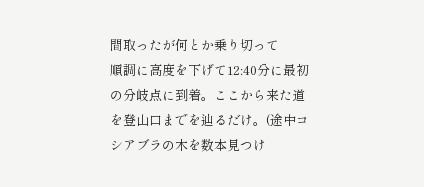間取ったが何とか乗り切って
順調に高度を下げて12:40分に最初の分岐点に到着。ここから来た道を登山口までを辿るだけ。(途中コシアブラの木を数本見つけ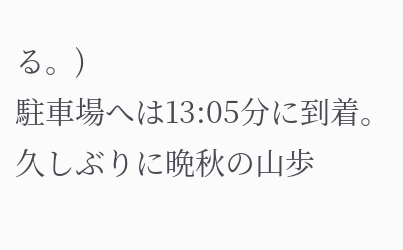る。)
駐車場へは13:05分に到着。久しぶりに晩秋の山歩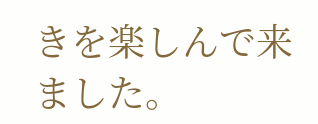きを楽しんで来ました。